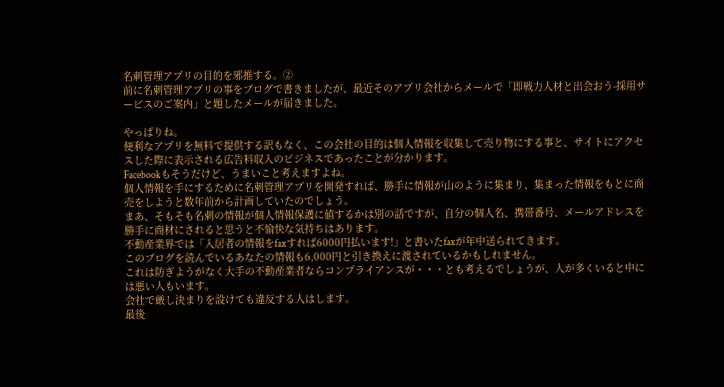名刺管理アプリの目的を邪推する。②
前に名刺管理アプリの事をブログで書きましたが、最近そのアプリ会社からメールで「即戦力人材と出会おう-採用サービスのご案内」と題したメールが届きました。

やっぱりね。
便利なアプリを無料で提供する訳もなく、この会社の目的は個人情報を収集して売り物にする事と、サイトにアクセスした際に表示される広告料収入のビジネスであったことが分かります。
Facebookもそうだけど、うまいこと考えますよね。
個人情報を手にするために名刺管理アプリを開発すれば、勝手に情報が山のように集まり、集まった情報をもとに商売をしようと数年前から計画していたのでしょう。
まあ、そもそも名刺の情報が個人情報保護に値するかは別の話ですが、自分の個人名、携帯番号、メールアドレスを勝手に商材にされると思うと不愉快な気持ちはあります。
不動産業界では「入居者の情報をfaxすれば6000円払います!」と書いたfaxが年中送られてきます。
このブログを読んでいるあなたの情報も6,000円と引き換えに渡されているかもしれません。
これは防ぎようがなく大手の不動産業者ならコンプライアンスが・・・とも考えるでしょうが、人が多くいると中には悪い人もいます。
会社で厳し決まりを設けても違反する人はします。
最後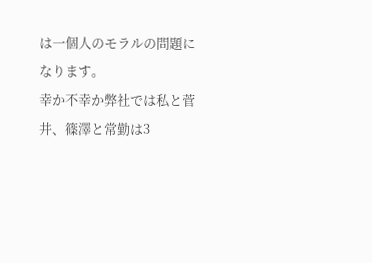は一個人のモラルの問題になります。
幸か不幸か弊社では私と菅井、篠澤と常勤は3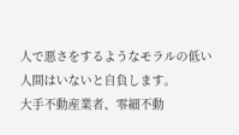人で悪さをするようなモラルの低い人間はいないと自負します。
大手不動産業者、零細不動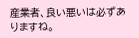産業者、良い悪いは必ずありますね。